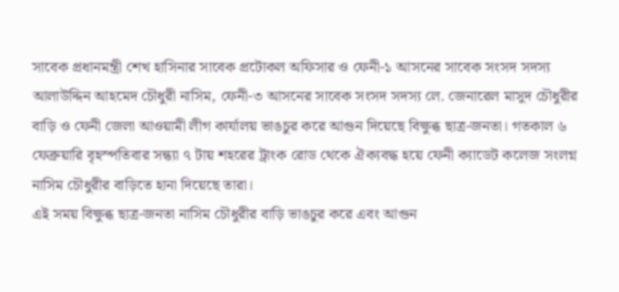সাবেক প্রধানমন্ত্রী শেখ হাসিনার সাবেক প্রটোকল অফিসার ও ফেনী-১ আসনের সাবেক সংসদ সদস্য আলাউদ্দিন আহমেদ চৌধুরী নাসিম, ফেনী-৩ আসনের সাবেক সংসদ সদস্য লে. জেনারেল মাসুদ চৌধুরীর বাড়ি ও ফেনী জেলা আওয়ামী লীগ কার্যালয় ভাঙচুর করে আগুন দিয়েছে বিক্ষুব্ধ ছাত্র-জনতা। গতকাল ৬ ফেব্রুয়ারি বৃহস্পতিবার সন্ধ্যা ৭ টায় শহরের ট্রাংক রোড থেকে ঐক্যবদ্ধ হয়ে ফেনী ক্যাডেট কলেজ সংলগ্ন নাসিম চৌধুরীর বাড়িতে হানা দিয়েছে তারা।
এই সময় বিক্ষুব্ধ ছাত্র-জনতা নাসিম চৌধুরীর বাড়ি ভাঙচুর করে এবং আগুন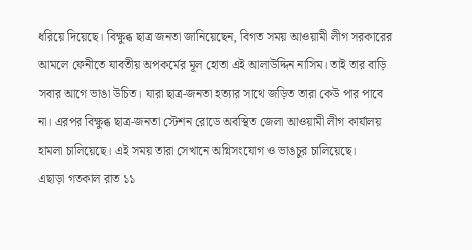ধরিয়ে দিয়েছে। বিক্ষুব্ধ ছাত্র জনতা জানিয়েছেন, বিগত সময় আওয়ামী লীগ সরকারের আমলে ফেনীতে যাবতীয় অপকর্মের মূল হোতা এই আলাউদ্দিন নাসিম। তাই তার বাড়ি সবার আগে ভাঙা উচিত। যারা ছাত্র-জনতা হত্যার সাথে জড়িত তারা কেউ পার পাবে না। এরপর বিক্ষুব্ধ ছাত্র-জনতা স্টেশন রোডে অবস্থিত জেলা আওয়ামী লীগ কার্যালয় হামলা চালিয়েছে। এই সময় তারা সেখানে অগ্নিসংযোগ ও ভাঙচুর চালিয়েছে।
এছাড়া গতকাল রাত ১১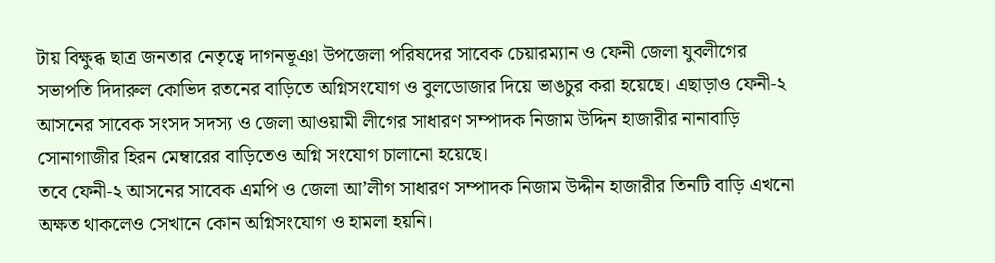টায় বিক্ষুব্ধ ছাত্র জনতার নেতৃত্বে দাগনভূঞা উপজেলা পরিষদের সাবেক চেয়ারম্যান ও ফেনী জেলা যুবলীগের সভাপতি দিদারুল কোভিদ রতনের বাড়িতে অগ্নিসংযোগ ও বুলডোজার দিয়ে ভাঙচুর করা হয়েছে। এছাড়াও ফেনী-২ আসনের সাবেক সংসদ সদস্য ও জেলা আওয়ামী লীগের সাধারণ সম্পাদক নিজাম উদ্দিন হাজারীর নানাবাড়ি সোনাগাজীর হিরন মেম্বারের বাড়িতেও অগ্নি সংযোগ চালানো হয়েছে।
তবে ফেনী-২ আসনের সাবেক এমপি ও জেলা আ’লীগ সাধারণ সম্পাদক নিজাম উদ্দীন হাজারীর তিনটি বাড়ি এখনো অক্ষত থাকলেও সেখানে কোন অগ্নিসংযোগ ও হামলা হয়নি।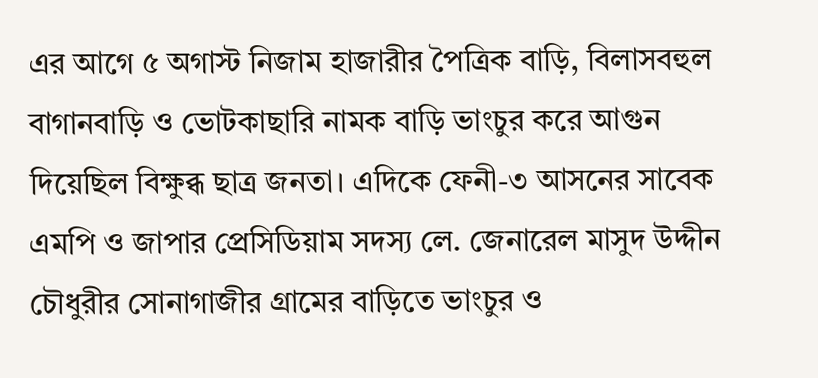এর আগে ৫ অগাস্ট নিজাম হাজারীর পৈত্রিক বাড়ি, বিলাসবহুল বাগানবাড়ি ও ভোটকাছারি নামক বাড়ি ভাংচুর করে আগুন দিয়েছিল বিক্ষুব্ধ ছাত্র জনতা। এদিকে ফেনী-৩ আসনের সাবেক এমপি ও জাপার প্রেসিডিয়াম সদস্য লে. জেনারেল মাসুদ উদ্দীন চৌধুরীর সোনাগাজীর গ্রামের বাড়িতে ভাংচুর ও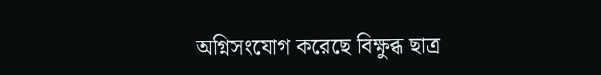অগ্নিসংযোগ করেছে বিক্ষুব্ধ ছাত্র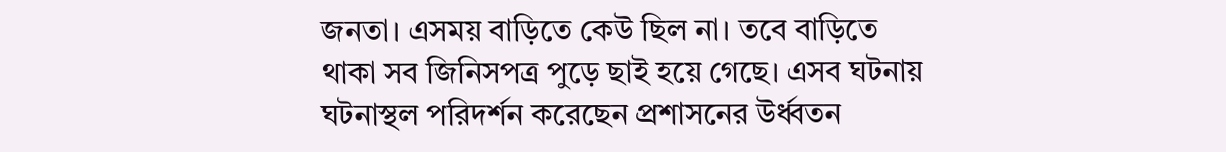জনতা। এসময় বাড়িতে কেউ ছিল না। তবে বাড়িতে থাকা সব জিনিসপত্র পুড়ে ছাই হয়ে গেছে। এসব ঘটনায় ঘটনাস্থল পরিদর্শন করেছেন প্রশাসনের উর্ধ্বতন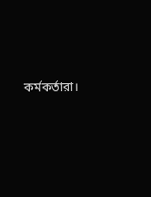কর্মকর্তারা।